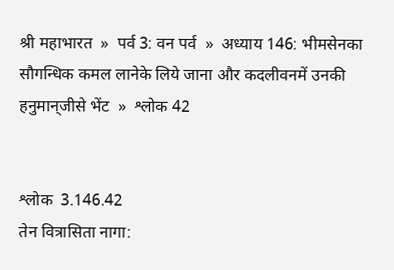श्री महाभारत  »  पर्व 3: वन पर्व  »  अध्याय 146: भीमसेनका सौगन्धिक कमल लानेके लिये जाना और कदलीवनमें उनकी हनुमान‍्जीसे भेंट  »  श्लोक 42


श्लोक  3.146.42
तेन वित्रासिता नागा: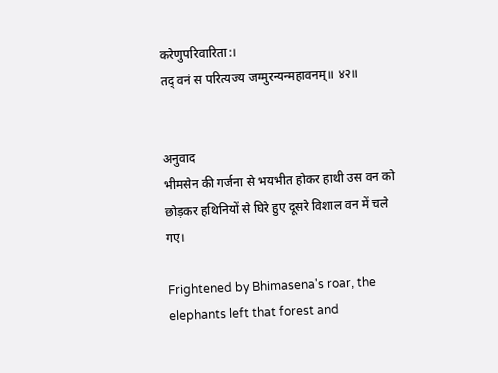करेणुपरिवारिता:।
तद् वनं स परित्यज्य जग्मुरन्यन्महावनम्॥ ४२॥


अनुवाद
भीमसेन की गर्जना से भयभीत होकर हाथी उस वन को छोड़कर हथिनियों से घिरे हुए दूसरे विशाल वन में चले गए।

Frightened by Bhimasena's roar, the elephants left that forest and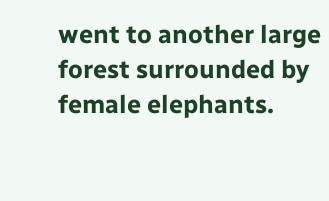went to another large forest surrounded by female elephants.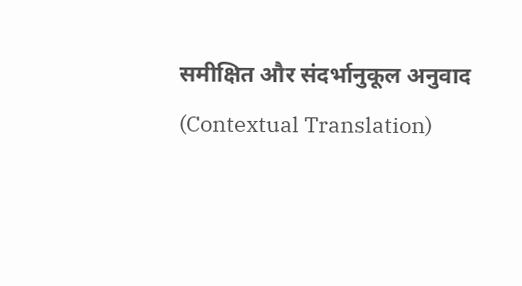समीक्षित और संदर्भानुकूल अनुवाद (Contextual Translation)